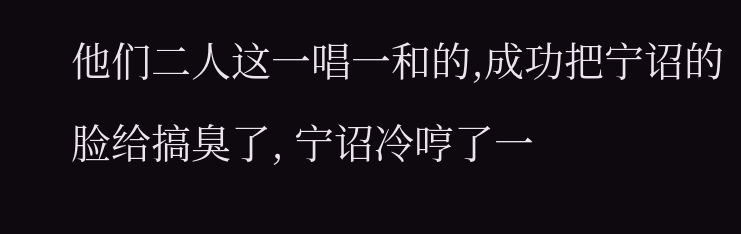他们二人这一唱一和的,成功把宁诏的脸给搞臭了, 宁诏冷哼了一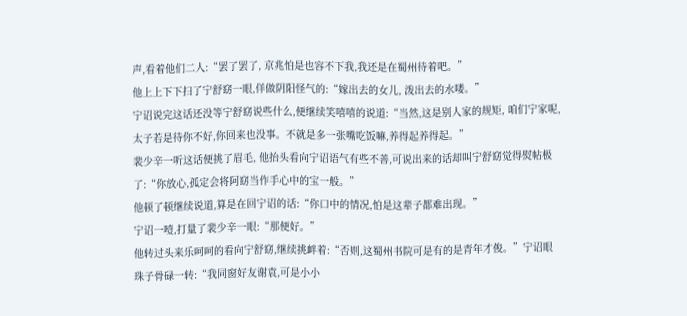声,看着他们二人:“罢了罢了, 京兆怕是也容不下我,我还是在蜀州待着吧。”
他上上下下扫了宁舒窈一眼,佯做阴阳怪气的:“嫁出去的女儿, 泼出去的水喽。”
宁诏说完这话还没等宁舒窈说些什么,便继续笑嘻嘻的说道:“当然,这是别人家的规矩, 咱们宁家呢,太子若是待你不好,你回来也没事。不就是多一张嘴吃饭嘛,养得起养得起。”
裴少辛一听这话便挑了眉毛, 他抬头看向宁诏语气有些不善,可说出来的话却叫宁舒窈觉得熨帖极了:“你放心,孤定会将阿窈当作手心中的宝一般。”
他顿了顿继续说道,算是在回宁诏的话:“你口中的情况,怕是这辈子都难出现。”
宁诏一噎,打量了裴少辛一眼:“那便好。”
他转过头来乐呵呵的看向宁舒窈,继续挑衅着:“否则,这蜀州书院可是有的是青年才俊。”宁诏眼珠子骨碌一转:“我同窗好友谢袁,可是小小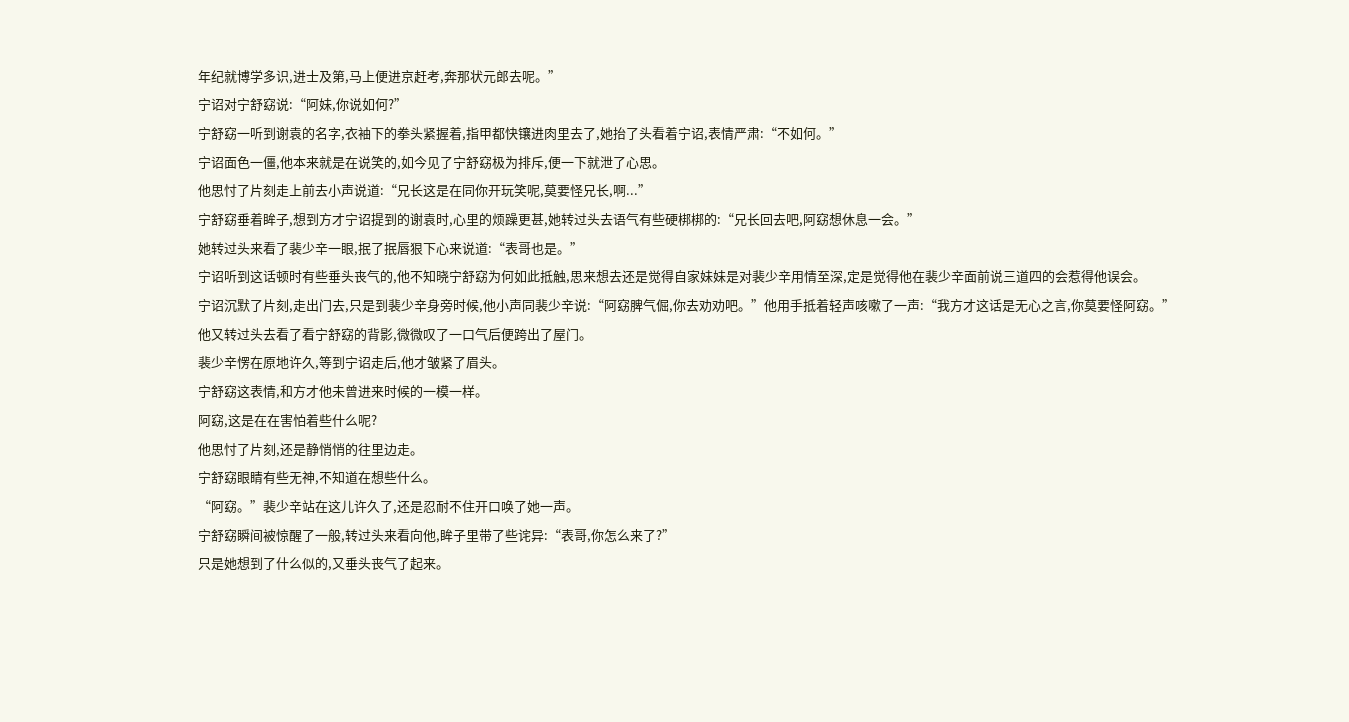年纪就博学多识,进士及第,马上便进京赶考,奔那状元郎去呢。”
宁诏对宁舒窈说:“阿妹,你说如何?”
宁舒窈一听到谢袁的名字,衣袖下的拳头紧握着,指甲都快镶进肉里去了,她抬了头看着宁诏,表情严肃:“不如何。”
宁诏面色一僵,他本来就是在说笑的,如今见了宁舒窈极为排斥,便一下就泄了心思。
他思忖了片刻走上前去小声说道:“兄长这是在同你开玩笑呢,莫要怪兄长,啊...”
宁舒窈垂着眸子,想到方才宁诏提到的谢袁时,心里的烦躁更甚,她转过头去语气有些硬梆梆的:“兄长回去吧,阿窈想休息一会。”
她转过头来看了裴少辛一眼,抿了抿唇狠下心来说道:“表哥也是。”
宁诏听到这话顿时有些垂头丧气的,他不知晓宁舒窈为何如此抵触,思来想去还是觉得自家妹妹是对裴少辛用情至深,定是觉得他在裴少辛面前说三道四的会惹得他误会。
宁诏沉默了片刻,走出门去,只是到裴少辛身旁时候,他小声同裴少辛说:“阿窈脾气倔,你去劝劝吧。”他用手抵着轻声咳嗽了一声:“我方才这话是无心之言,你莫要怪阿窈。”
他又转过头去看了看宁舒窈的背影,微微叹了一口气后便跨出了屋门。
裴少辛愣在原地许久,等到宁诏走后,他才皱紧了眉头。
宁舒窈这表情,和方才他未曾进来时候的一模一样。
阿窈,这是在在害怕着些什么呢?
他思忖了片刻,还是静悄悄的往里边走。
宁舒窈眼睛有些无神,不知道在想些什么。
“阿窈。”裴少辛站在这儿许久了,还是忍耐不住开口唤了她一声。
宁舒窈瞬间被惊醒了一般,转过头来看向他,眸子里带了些诧异:“表哥,你怎么来了?”
只是她想到了什么似的,又垂头丧气了起来。